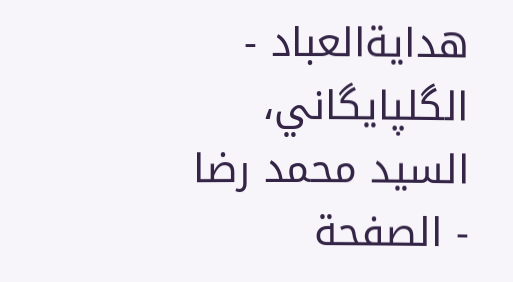هدايةالعباد - الگلپايگاني، السيد محمد رضا - الصفحة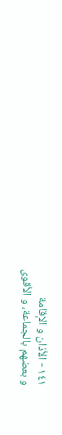١٤١ - الأذان و الإقامة
و بعضهم بالجماعة، و الأقوى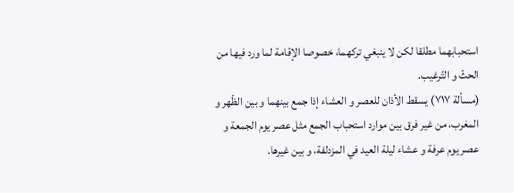استحبابهما مطلقا لكن لا ينبغي تركهما، خصوصا الإقامة لما ورد فيها من الحثّ و التّرغيب.
(مسألة ٧١٧) يسقط الأذان للعصر و العشاء إذا جمع بينهما و بين الظّهر و المغرب، من غير فرق بين موارد استحباب الجمع مثل عصر يوم الجمعة و عصر يوم عرفة و عشاء ليلة العيد في المزدلفة، و بين غيرها.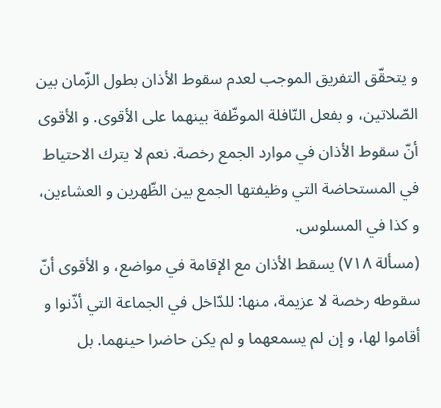و يتحقّق التفريق الموجب لعدم سقوط الأذان بطول الزّمان بين الصّلاتين، و بفعل النّافلة الموظّفة بينهما على الأقوى. و الأقوى أنّ سقوط الأذان في موارد الجمع رخصة. نعم لا يترك الاحتياط في المستحاضة التي وظيفتها الجمع بين الظّهرين و العشاءين، و كذا في المسلوس.
(مسألة ٧١٨) يسقط الأذان مع الإقامة في مواضع، و الأقوى أنّ سقوطه رخصة لا عزيمة، منها: للدّاخل في الجماعة التي أذّنوا و أقاموا لها، و إن لم يسمعهما و لم يكن حاضرا حينهما. بل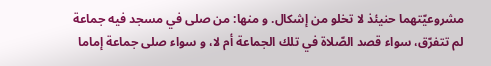مشروعيّتهما حنيئذ لا تخلو من إشكال. و منها: من صلى في مسجد فيه جماعة لم تتفرّق، سواء قصد الصّلاة في تلك الجماعة أم لا، و سواء صلى جماعة إماما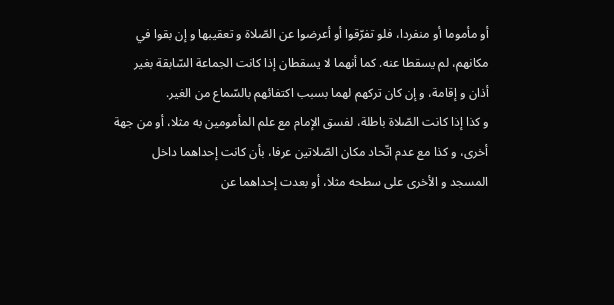أو مأموما أو منفردا، فلو تفرّقوا أو أعرضوا عن الصّلاة و تعقيبها و إن بقوا في مكانهم، لم يسقطا عنه. كما أنهما لا يسقطان إذا كانت الجماعة السّابقة بغير أذان و إقامة، و إن كان تركهم لهما بسبب اكتفائهم بالسّماع من الغير.
و كذا إذا كانت الصّلاة باطلة، لفسق الإمام مع علم المأمومين به مثلا، أو من جهة أخرى، و كذا مع عدم اتّحاد مكان الصّلاتين عرفا، بأن كانت إحداهما داخل المسجد و الأخرى على سطحه مثلا، أو بعدت إحداهما عن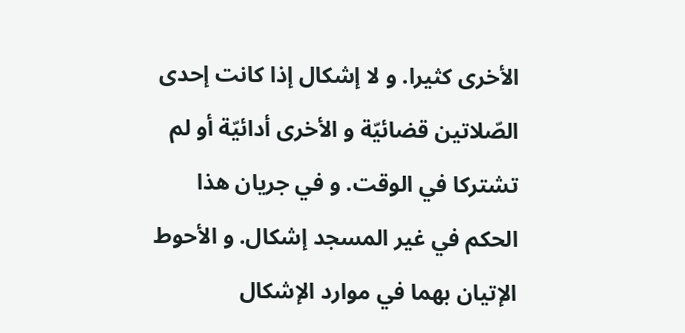الأخرى كثيرا. و لا إشكال إذا كانت إحدى الصّلاتين قضائيّة و الأخرى أدائيّة أو لم تشتركا في الوقت. و في جريان هذا الحكم في غير المسجد إشكال. و الأحوط الإتيان بهما في موارد الإشكال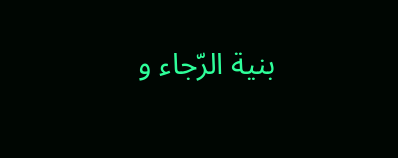بنية الرّجاء و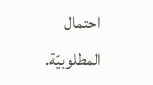احتمال المطلوبيّة.